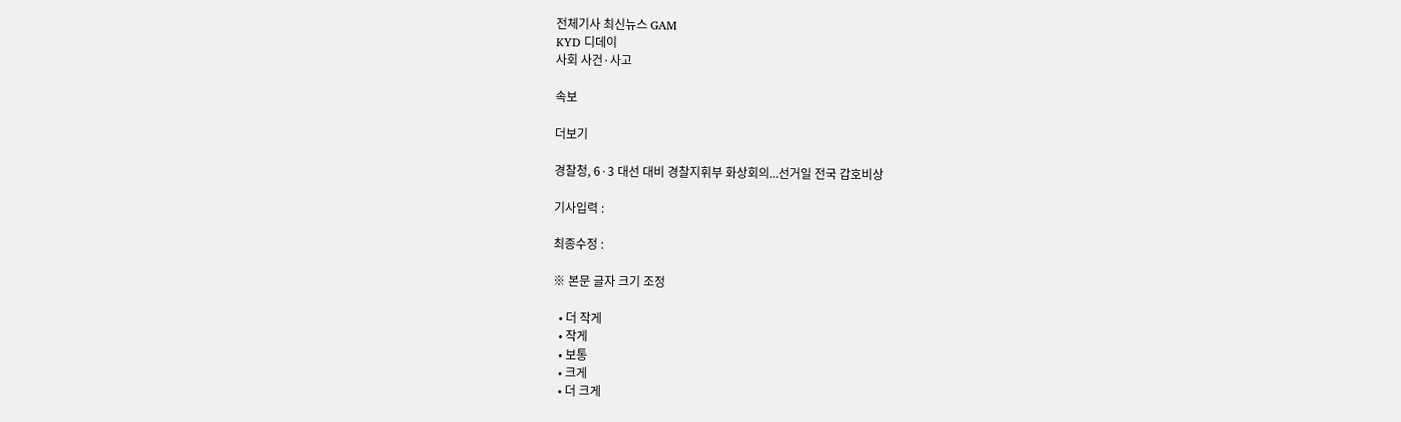전체기사 최신뉴스 GAM
KYD 디데이
사회 사건·사고

속보

더보기

경찰청, 6·3 대선 대비 경찰지휘부 화상회의...선거일 전국 갑호비상

기사입력 :

최종수정 :

※ 본문 글자 크기 조정

  • 더 작게
  • 작게
  • 보통
  • 크게
  • 더 크게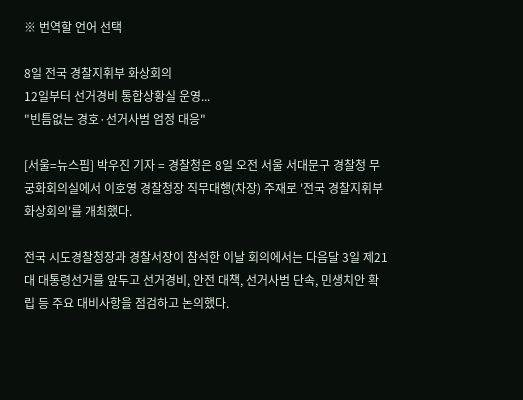※ 번역할 언어 선택

8일 전국 경찰지휘부 화상회의
12일부터 선거경비 통합상황실 운영...
"빈틈없는 경호·선거사범 엄정 대응"

[서울=뉴스핌] 박우진 기자 = 경찰청은 8일 오전 서울 서대문구 경찰청 무궁화회의실에서 이호영 경찰청장 직무대행(차장) 주재로 '전국 경찰지휘부 화상회의'를 개최했다.

전국 시도경찰청장과 경찰서장이 참석한 이날 회의에서는 다음달 3일 제21대 대통령선거를 앞두고 선거경비, 안전 대책, 선거사범 단속, 민생치안 확립 등 주요 대비사항을 점검하고 논의했다.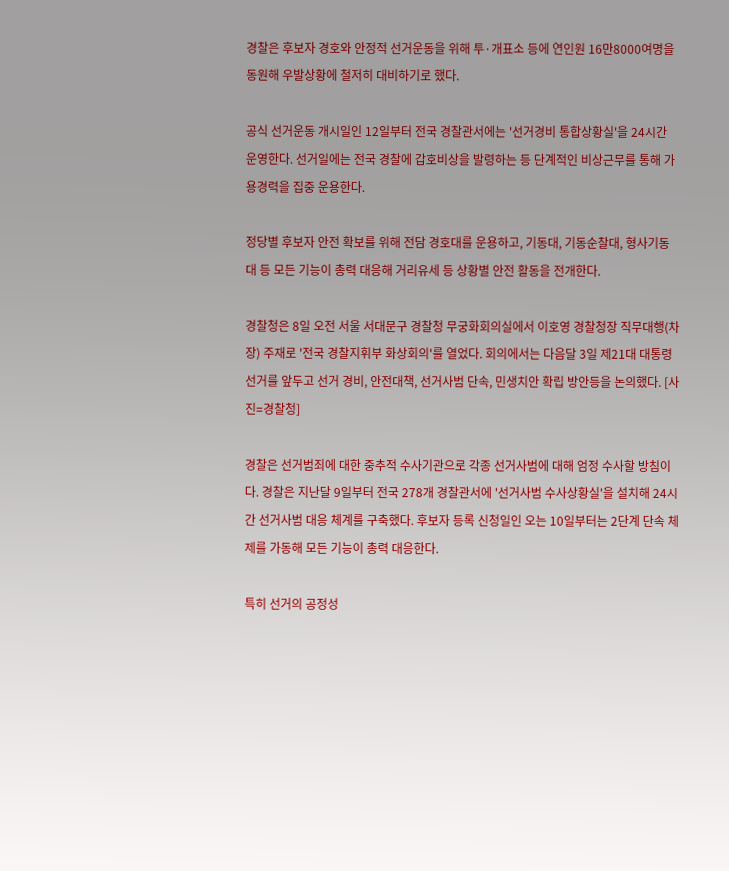경찰은 후보자 경호와 안정적 선거운동을 위해 투·개표소 등에 연인원 16만8000여명을 동원해 우발상황에 철저히 대비하기로 했다.

공식 선거운동 개시일인 12일부터 전국 경찰관서에는 '선거경비 통합상황실'을 24시간 운영한다. 선거일에는 전국 경찰에 갑호비상을 발령하는 등 단계적인 비상근무를 통해 가용경력을 집중 운용한다.

정당별 후보자 안전 확보를 위해 전담 경호대를 운용하고, 기동대, 기동순찰대, 형사기동대 등 모든 기능이 총력 대응해 거리유세 등 상황별 안전 활동을 전개한다.

경찰청은 8일 오전 서울 서대문구 경찰청 무궁화회의실에서 이호영 경찰청장 직무대행(차장) 주재로 '전국 경찰지휘부 화상회의'를 열었다. 회의에서는 다음달 3일 제21대 대통령선거를 앞두고 선거 경비, 안전대책, 선거사범 단속, 민생치안 확립 방안등을 논의했다. [사진=경찰청]

경찰은 선거범죄에 대한 중추적 수사기관으로 각종 선거사범에 대해 엄정 수사할 방침이다. 경찰은 지난달 9일부터 전국 278개 경찰관서에 '선거사범 수사상황실'을 설치해 24시간 선거사범 대응 체계를 구축했다. 후보자 등록 신청일인 오는 10일부터는 2단계 단속 체제를 가동해 모든 기능이 총력 대응한다.

특히 선거의 공정성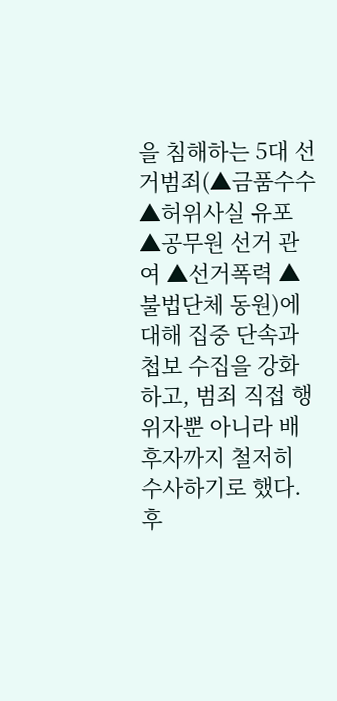을 침해하는 5대 선거범죄(▲금품수수 ▲허위사실 유포 ▲공무원 선거 관여 ▲선거폭력 ▲불법단체 동원)에 대해 집중 단속과 첩보 수집을 강화하고, 범죄 직접 행위자뿐 아니라 배후자까지 철저히 수사하기로 했다. 후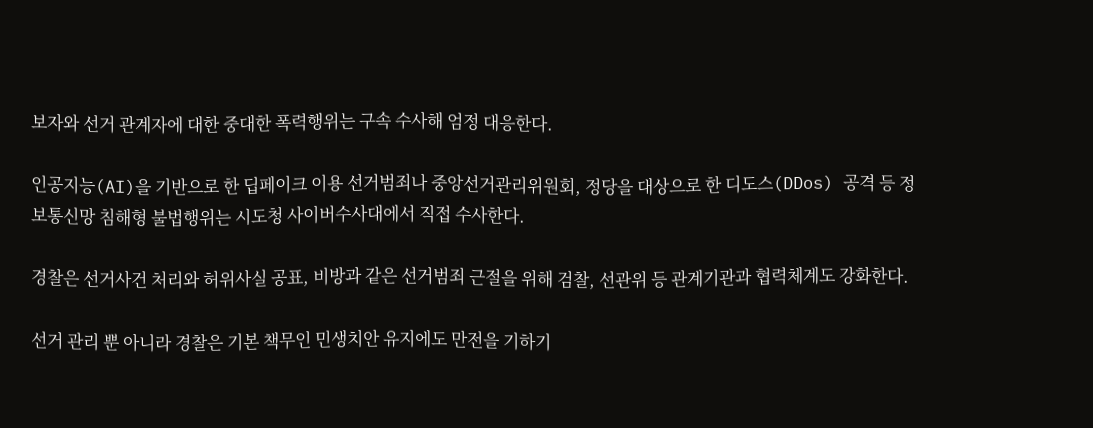보자와 선거 관계자에 대한 중대한 폭력행위는 구속 수사해 엄정 대응한다.

인공지능(AI)을 기반으로 한 딥페이크 이용 선거범죄나 중앙선거관리위원회, 정당을 대상으로 한 디도스(DDos) 공격 등 정보통신망 침해형 불법행위는 시도청 사이버수사대에서 직접 수사한다.

경찰은 선거사건 처리와 허위사실 공표, 비방과 같은 선거범죄 근절을 위해 검찰, 선관위 등 관계기관과 협력체계도 강화한다.

선거 관리 뿐 아니라 경찰은 기본 책무인 민생치안 유지에도 만전을 기하기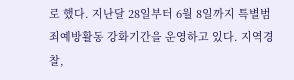로 했다. 지난달 28일부터 6월 8일까지 특별범죄예방활동 강화기간을 운영하고 있다. 지역경찰,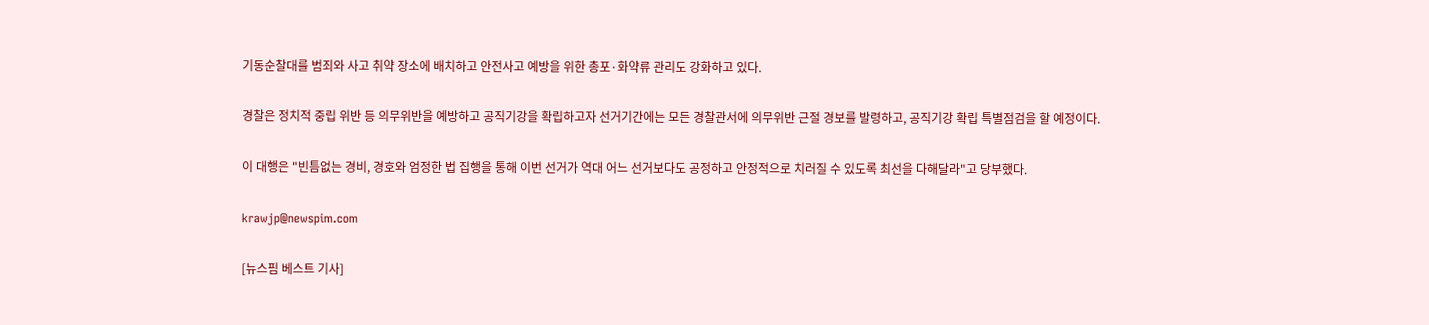기동순찰대를 범죄와 사고 취약 장소에 배치하고 안전사고 예방을 위한 총포·화약류 관리도 강화하고 있다.

경찰은 정치적 중립 위반 등 의무위반을 예방하고 공직기강을 확립하고자 선거기간에는 모든 경찰관서에 의무위반 근절 경보를 발령하고, 공직기강 확립 특별점검을 할 예정이다.

이 대행은 "빈틈없는 경비, 경호와 엄정한 법 집행을 통해 이번 선거가 역대 어느 선거보다도 공정하고 안정적으로 치러질 수 있도록 최선을 다해달라"고 당부했다.

krawjp@newspim.com

[뉴스핌 베스트 기사]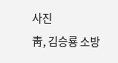사진
靑, 김승룡 소방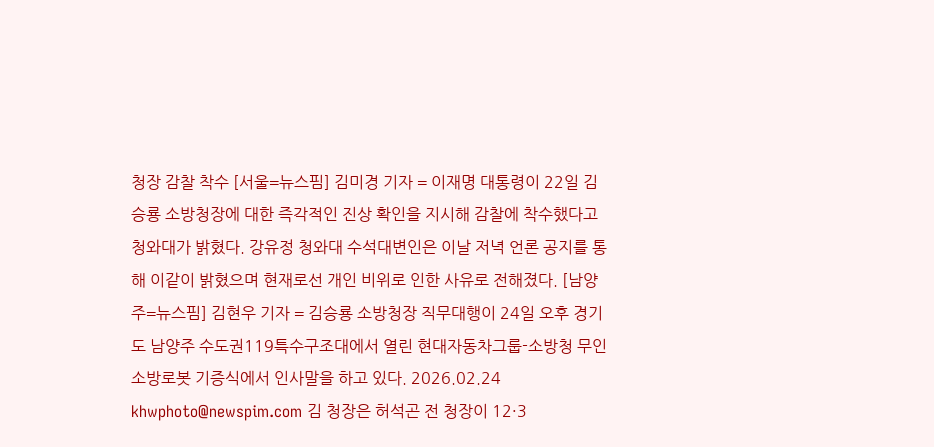청장 감찰 착수 [서울=뉴스핌] 김미경 기자 = 이재명 대통령이 22일 김승룡 소방청장에 대한 즉각적인 진상 확인을 지시해 감찰에 착수했다고 청와대가 밝혔다. 강유정 청와대 수석대변인은 이날 저녁 언론 공지를 통해 이같이 밝혔으며 현재로선 개인 비위로 인한 사유로 전해졌다. [남양주=뉴스핌] 김현우 기자 = 김승룡 소방청장 직무대행이 24일 오후 경기도 남양주 수도권119특수구조대에서 열린 현대자동차그룹-소방청 무인소방로봇 기증식에서 인사말을 하고 있다. 2026.02.24 khwphoto@newspim.com 김 청장은 허석곤 전 청장이 12·3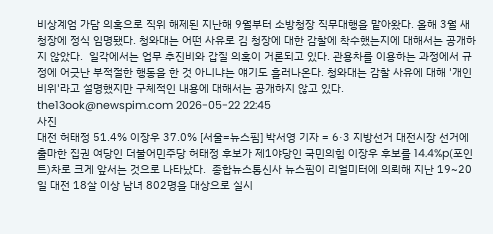비상계엄 가담 의혹으로 직위 해제된 지난해 9월부터 소방청장 직무대행을 맡아왔다. 올해 3월 새 청장에 정식 임명됐다. 청와대는 어떤 사유로 김 청장에 대한 감찰에 착수했는지에 대해서는 공개하지 않았다.  일각에서는 업무 추진비와 갑질 의혹이 거론되고 있다. 관용차를 이용하는 과정에서 규정에 어긋난 부적절한 행동을 한 것 아니냐는 얘기도 흘러나온다. 청와대는 감찰 사유에 대해 '개인 비위'라고 설명했지만 구체적인 내용에 대해서는 공개하지 않고 있다. the13ook@newspim.com 2026-05-22 22:45
사진
대전 허태정 51.4% 이장우 37.0% [서울=뉴스핌] 박서영 기자 = 6·3 지방선거 대전시장 선거에 출마한 집권 여당인 더불어민주당 허태정 후보가 제1야당인 국민의힘 이장우 후보를 14.4%p(포인트)차로 크게 앞서는 것으로 나타났다.  종합뉴스통신사 뉴스핌이 리얼미터에 의뢰해 지난 19~20일 대전 18살 이상 남녀 802명을 대상으로 실시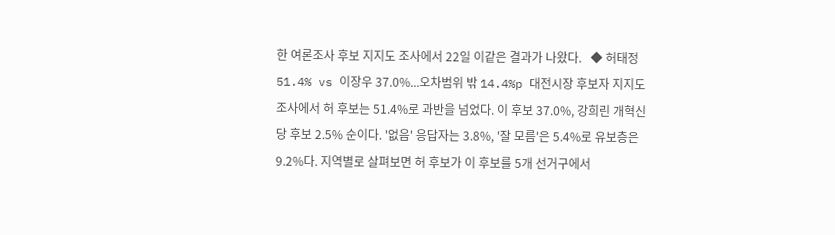한 여론조사 후보 지지도 조사에서 22일 이같은 결과가 나왔다.   ◆ 허태정 51.4% vs 이장우 37.0%...오차범위 밖 14.4%p 대전시장 후보자 지지도 조사에서 허 후보는 51.4%로 과반을 넘었다. 이 후보 37.0%, 강희린 개혁신당 후보 2.5% 순이다. '없음' 응답자는 3.8%, '잘 모름'은 5.4%로 유보층은 9.2%다. 지역별로 살펴보면 허 후보가 이 후보를 5개 선거구에서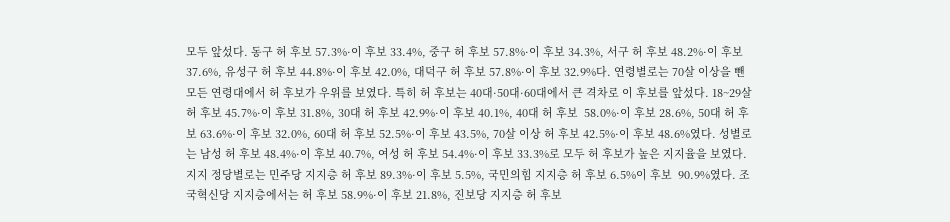모두 앞섰다. 동구 허 후보 57.3%·이 후보 33.4%, 중구 허 후보 57.8%·이 후보 34.3%, 서구 허 후보 48.2%·이 후보 37.6%, 유성구 허 후보 44.8%·이 후보 42.0%, 대덕구 허 후보 57.8%·이 후보 32.9%다. 연령별로는 70살 이상을 뺀 모든 연령대에서 허 후보가 우위를 보였다. 특히 허 후보는 40대·50대·60대에서 큰 격차로 이 후보를 앞섰다. 18~29살 허 후보 45.7%·이 후보 31.8%, 30대 허 후보 42.9%·이 후보 40.1%, 40대 허 후보  58.0%·이 후보 28.6%, 50대 허 후보 63.6%·이 후보 32.0%, 60대 허 후보 52.5%·이 후보 43.5%, 70살 이상 허 후보 42.5%·이 후보 48.6%였다. 성별로는 남성 허 후보 48.4%·이 후보 40.7%, 여성 허 후보 54.4%·이 후보 33.3%로 모두 허 후보가 높은 지지율을 보였다. 지지 정당별로는 민주당 지지층 허 후보 89.3%·이 후보 5.5%, 국민의힘 지지층 허 후보 6.5%이 후보  90.9%였다. 조국혁신당 지지층에서는 허 후보 58.9%·이 후보 21.8%, 진보당 지지층 허 후보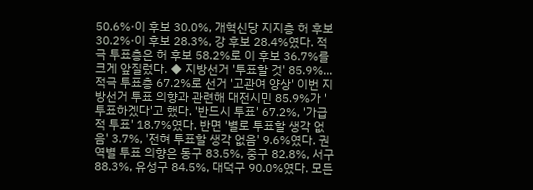50.6%·이 후보 30.0%, 개혁신당 지지층 허 후보 30.2%·이 후보 28.3%, 강 후보 28.4%였다. 적극 투표층은 허 후보 58.2%로 이 후보 36.7%를 크게 앞질렀다. ◆ 지방선거 '투표할 것' 85.9%... 적극 투표층 67.2%로 선거 '고관여 양상' 이번 지방선거 투표 의향과 관련해 대전시민 85.9%가 '투표하겠다'고 했다. '반드시 투표' 67.2%, '가급적 투표' 18.7%였다. 반면 '별로 투표할 생각 없음' 3.7%, '전혀 투표할 생각 없음' 9.6%였다. 권역별 투표 의향은 동구 83.5%, 중구 82.8%, 서구 88.3%, 유성구 84.5%, 대덕구 90.0%였다. 모든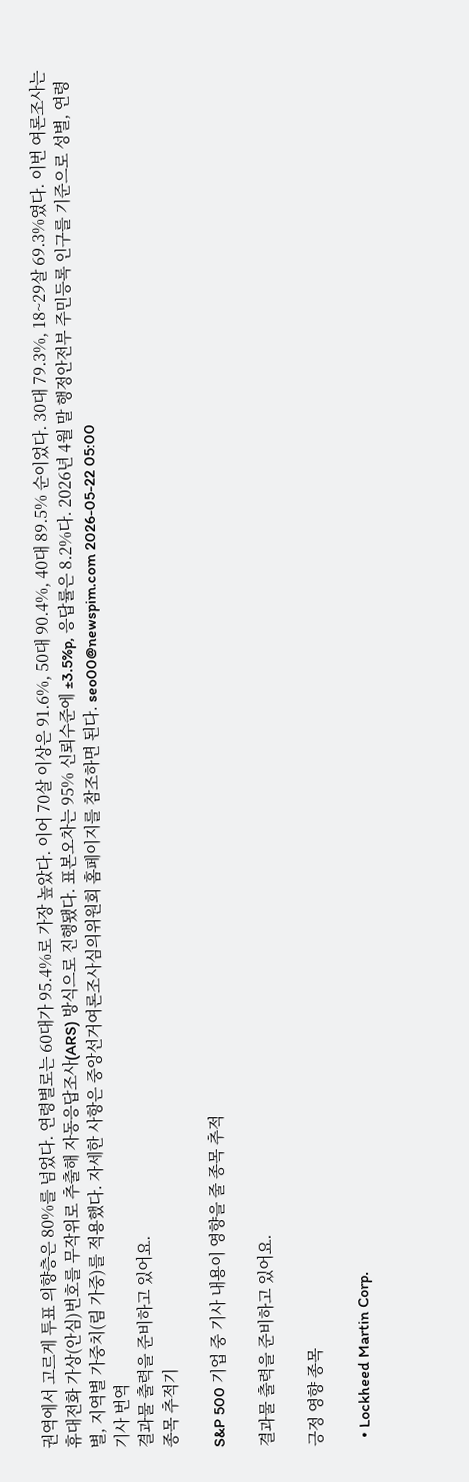권역에서 고르게 투표 의향층은 80%를 넘었다. 연령별로는 60대가 95.4%로 가장 높았다. 이어 70살 이상은 91.6%, 50대 90.4%, 40대 89.5% 순이었다. 30대 79.3%, 18~29살 69.3%였다. 이번 여론조사는 휴대전화 가상(안심)번호를 무작위로 추출해 자동응답조사(ARS) 방식으로 진행됐다. 표본오차는 95% 신뢰수준에 ±3.5%p, 응답률은 8.2%다. 2026년 4월 말 행정안전부 주민등록 인구를 기준으로 성별, 연령별, 지역별 가중치(림 가중)를 적용했다. 자세한 사항은 중앙선거여론조사심의위원회 홈페이지를 참조하면 된다. seo00@newspim.com 2026-05-22 05:00
기사 번역
결과물 출력을 준비하고 있어요.
종목 추적기

S&P 500 기업 중 기사 내용이 영향을 줄 종목 추적

결과물 출력을 준비하고 있어요.

긍정 영향 종목

  • Lockheed Martin Corp.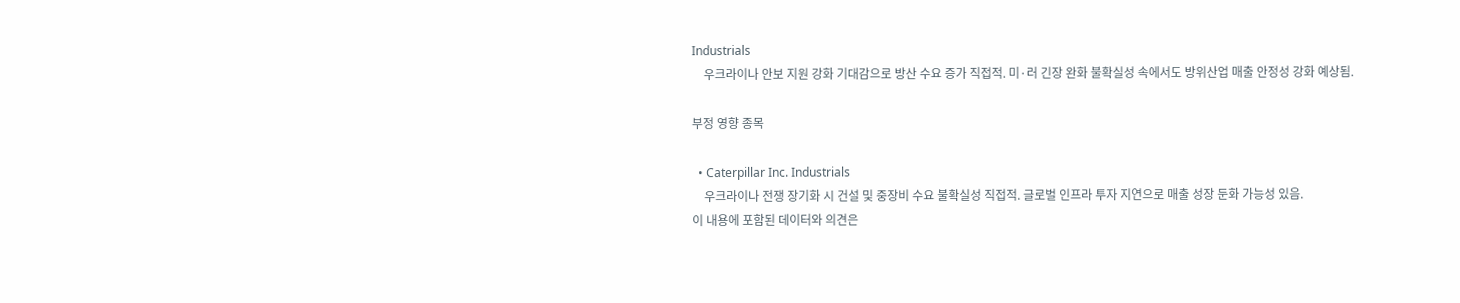Industrials
    우크라이나 안보 지원 강화 기대감으로 방산 수요 증가 직접적. 미·러 긴장 완화 불확실성 속에서도 방위산업 매출 안정성 강화 예상됨.

부정 영향 종목

  • Caterpillar Inc. Industrials
    우크라이나 전쟁 장기화 시 건설 및 중장비 수요 불확실성 직접적. 글로벌 인프라 투자 지연으로 매출 성장 둔화 가능성 있음.
이 내용에 포함된 데이터와 의견은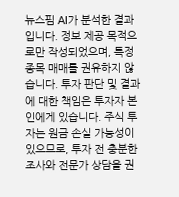뉴스핌 AI가 분석한 결과입니다. 정보 제공 목적으로만 작성되었으며, 특정 종목 매매를 권유하지 않습니다. 투자 판단 및 결과에 대한 책임은 투자자 본인에게 있습니다. 주식 투자는 원금 손실 가능성이 있으므로, 투자 전 충분한 조사와 전문가 상담을 권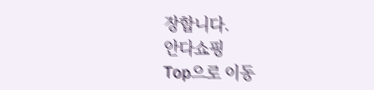장합니다.
안다쇼핑
Top으로 이동